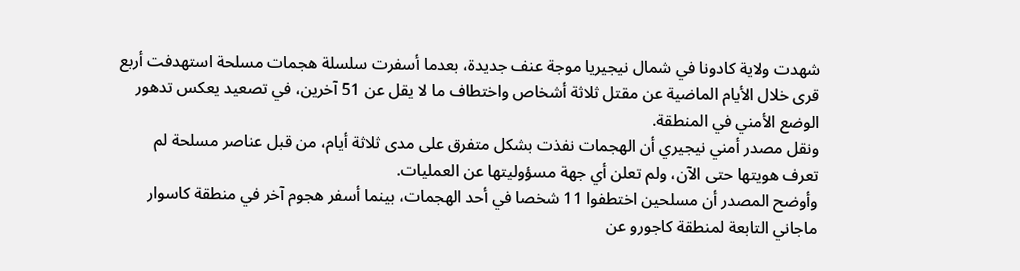شهدت ولاية كادونا في شمال نيجيريا موجة عنف جديدة، بعدما أسفرت سلسلة هجمات مسلحة استهدفت أربع قرى خلال الأيام الماضية عن مقتل ثلاثة أشخاص واختطاف ما لا يقل عن 51 آخرين، في تصعيد يعكس تدهور الوضع الأمني في المنطقة.
ونقل مصدر أمني نيجيري أن الهجمات نفذت بشكل متفرق على مدى ثلاثة أيام، من قبل عناصر مسلحة لم تعرف هويتها حتى الآن، ولم تعلن أي جهة مسؤوليتها عن العمليات.
وأوضح المصدر أن مسلحين اختطفوا 11 شخصا في أحد الهجمات، بينما أسفر هجوم آخر في منطقة كاسوار ماجاني التابعة لمنطقة كاجورو عن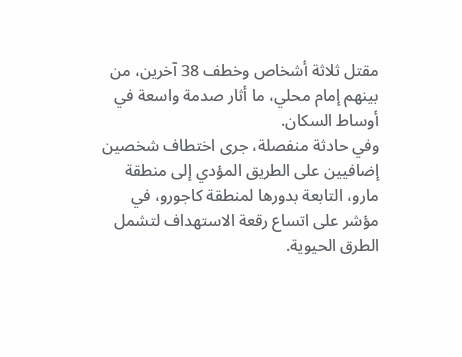مقتل ثلاثة أشخاص وخطف 38 آخرين، من بينهم إمام محلي، ما أثار صدمة واسعة في أوساط السكان.
وفي حادثة منفصلة، جرى اختطاف شخصين إضافيين على الطريق المؤدي إلى منطقة مارو، التابعة بدورها لمنطقة كاجورو، في مؤشر على اتساع رقعة الاستهداف لتشمل الطرق الحيوية.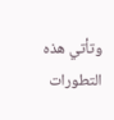وتأتي هذه التطورات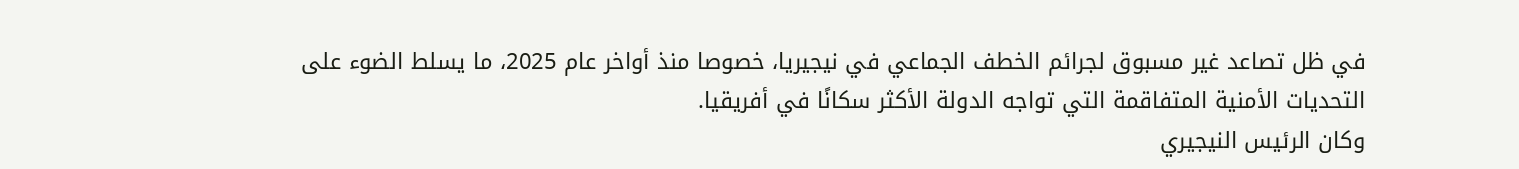في ظل تصاعد غير مسبوق لجرائم الخطف الجماعي في نيجيريا، خصوصا منذ أواخر عام 2025، ما يسلط الضوء على التحديات الأمنية المتفاقمة التي تواجه الدولة الأكثر سكانًا في أفريقيا.
وكان الرئيس النيجيري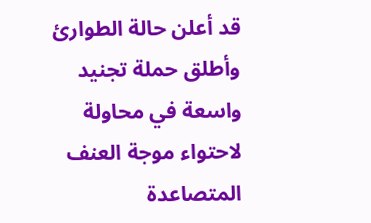قد أعلن حالة الطوارئ وأطلق حملة تجنيد واسعة في محاولة لاحتواء موجة العنف المتصاعدة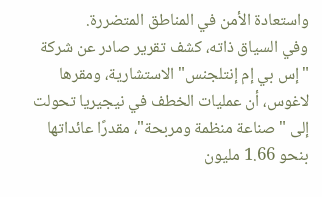واستعادة الأمن في المناطق المتضررة.
وفي السياق ذاته، كشف تقرير صادر عن شركة "إس بي إم إنتلجنس" الاستشارية، ومقرها لاغوس، أن عمليات الخطف في نيجيريا تحولت إلى "صناعة منظمة ومربحة"، مقدرًا عائداتها بنحو 1.66 مليون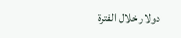دولار خلال الفترة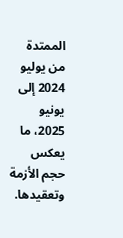الممتدة من يوليو 2024 إلى يونيو 2025، ما يعكس حجم الأزمة وتعقيدها.